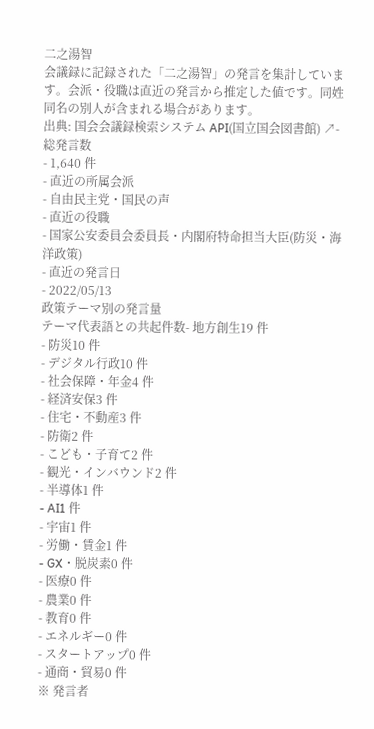二之湯智
会議録に記録された「二之湯智」の発言を集計しています。会派・役職は直近の発言から推定した値です。同姓同名の別人が含まれる場合があります。
出典: 国会会議録検索システム API(国立国会図書館) ↗- 総発言数
- 1,640 件
- 直近の所属会派
- 自由民主党・国民の声
- 直近の役職
- 国家公安委員会委員長・内閣府特命担当大臣(防災・海洋政策)
- 直近の発言日
- 2022/05/13
政策テーマ別の発言量
テーマ代表語との共起件数- 地方創生19 件
- 防災10 件
- デジタル行政10 件
- 社会保障・年金4 件
- 経済安保3 件
- 住宅・不動産3 件
- 防衛2 件
- こども・子育て2 件
- 観光・インバウンド2 件
- 半導体1 件
- AI1 件
- 宇宙1 件
- 労働・賃金1 件
- GX・脱炭素0 件
- 医療0 件
- 農業0 件
- 教育0 件
- エネルギー0 件
- スタートアップ0 件
- 通商・貿易0 件
※ 発言者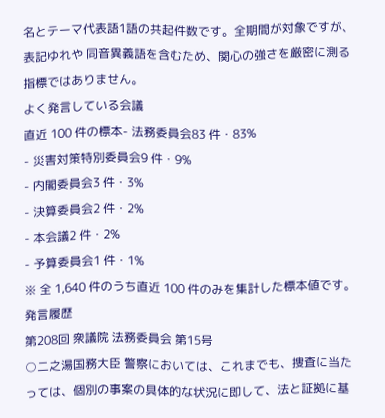名とテーマ代表語1語の共起件数です。全期間が対象ですが、表記ゆれや 同音異義語を含むため、関心の強さを厳密に測る指標ではありません。
よく発言している会議
直近 100 件の標本- 法務委員会83 件・83%
- 災害対策特別委員会9 件・9%
- 内閣委員会3 件・3%
- 決算委員会2 件・2%
- 本会議2 件・2%
- 予算委員会1 件・1%
※ 全 1,640 件のうち直近 100 件のみを集計した標本値です。
発言履歴
第208回 衆議院 法務委員会 第15号
○二之湯国務大臣 警察においては、これまでも、捜査に当たっては、個別の事案の具体的な状況に即して、法と証拠に基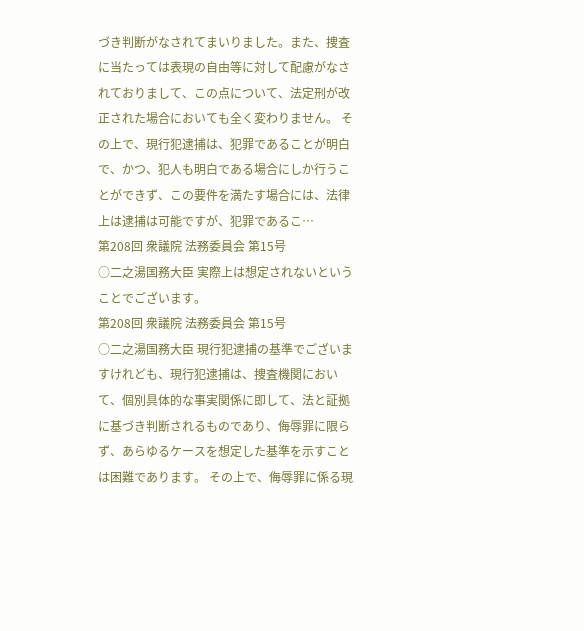づき判断がなされてまいりました。また、捜査に当たっては表現の自由等に対して配慮がなされておりまして、この点について、法定刑が改正された場合においても全く変わりません。 その上で、現行犯逮捕は、犯罪であることが明白で、かつ、犯人も明白である場合にしか行うことができず、この要件を満たす場合には、法律上は逮捕は可能ですが、犯罪であるこ…
第208回 衆議院 法務委員会 第15号
○二之湯国務大臣 実際上は想定されないということでございます。
第208回 衆議院 法務委員会 第15号
○二之湯国務大臣 現行犯逮捕の基準でございますけれども、現行犯逮捕は、捜査機関において、個別具体的な事実関係に即して、法と証拠に基づき判断されるものであり、侮辱罪に限らず、あらゆるケースを想定した基準を示すことは困難であります。 その上で、侮辱罪に係る現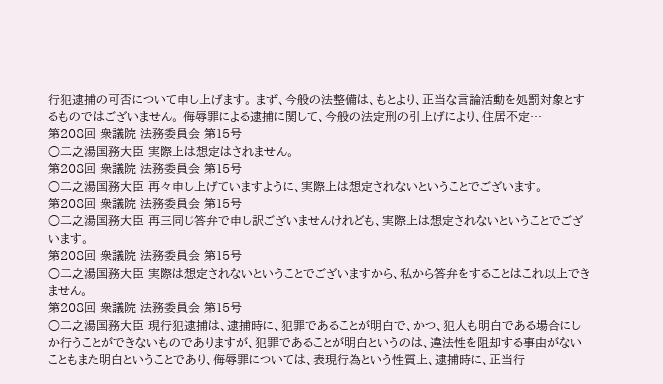行犯逮捕の可否について申し上げます。 まず、今般の法整備は、もとより、正当な言論活動を処罰対象とするものではございません。 侮辱罪による逮捕に関して、今般の法定刑の引上げにより、住居不定…
第208回 衆議院 法務委員会 第15号
○二之湯国務大臣 実際上は想定はされません。
第208回 衆議院 法務委員会 第15号
○二之湯国務大臣 再々申し上げていますように、実際上は想定されないということでございます。
第208回 衆議院 法務委員会 第15号
○二之湯国務大臣 再三同じ答弁で申し訳ございませんけれども、実際上は想定されないということでございます。
第208回 衆議院 法務委員会 第15号
○二之湯国務大臣 実際は想定されないということでございますから、私から答弁をすることはこれ以上できません。
第208回 衆議院 法務委員会 第15号
○二之湯国務大臣 現行犯逮捕は、逮捕時に、犯罪であることが明白で、かつ、犯人も明白である場合にしか行うことができないものでありますが、犯罪であることが明白というのは、違法性を阻却する事由がないこともまた明白ということであり、侮辱罪については、表現行為という性質上、逮捕時に、正当行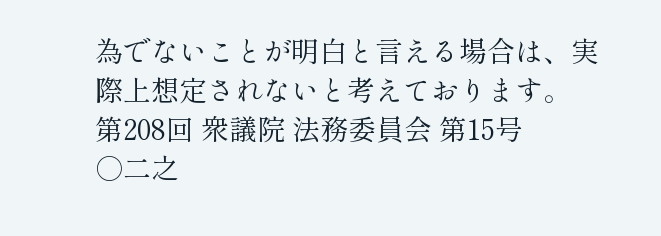為でないことが明白と言える場合は、実際上想定されないと考えております。
第208回 衆議院 法務委員会 第15号
○二之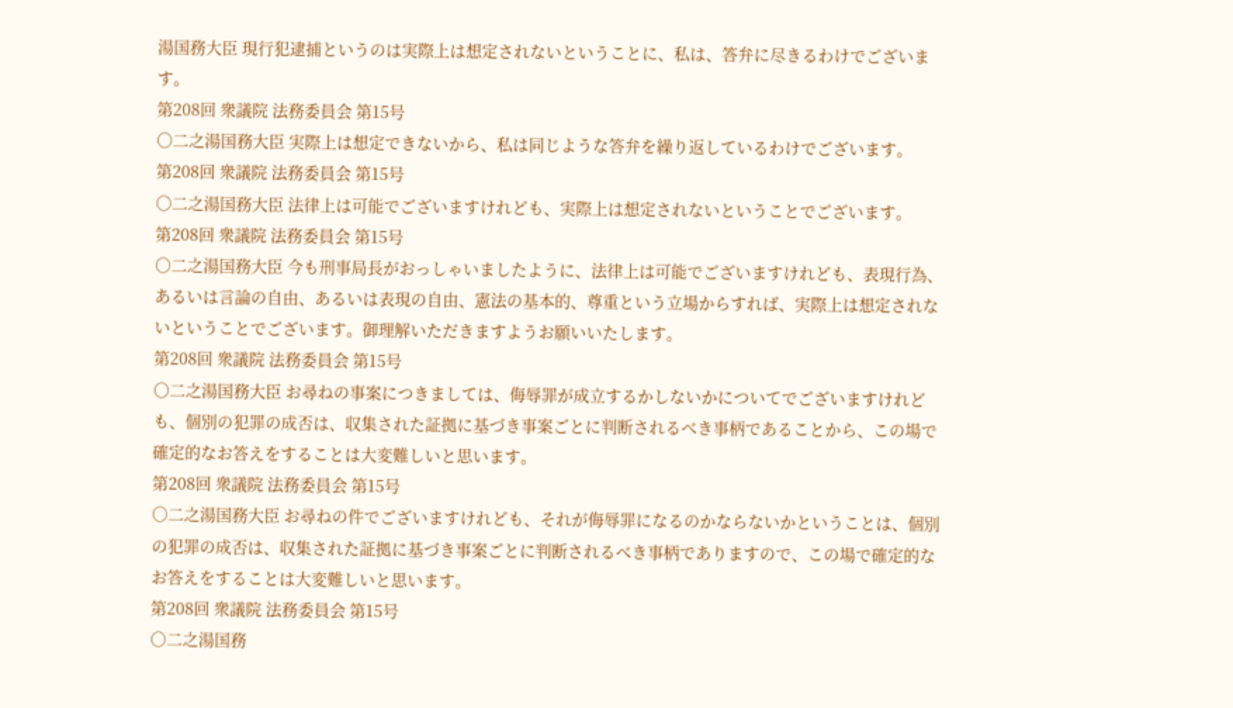湯国務大臣 現行犯逮捕というのは実際上は想定されないということに、私は、答弁に尽きるわけでございます。
第208回 衆議院 法務委員会 第15号
○二之湯国務大臣 実際上は想定できないから、私は同じような答弁を繰り返しているわけでございます。
第208回 衆議院 法務委員会 第15号
○二之湯国務大臣 法律上は可能でございますけれども、実際上は想定されないということでございます。
第208回 衆議院 法務委員会 第15号
○二之湯国務大臣 今も刑事局長がおっしゃいましたように、法律上は可能でございますけれども、表現行為、あるいは言論の自由、あるいは表現の自由、憲法の基本的、尊重という立場からすれば、実際上は想定されないということでございます。御理解いただきますようお願いいたします。
第208回 衆議院 法務委員会 第15号
○二之湯国務大臣 お尋ねの事案につきましては、侮辱罪が成立するかしないかについてでございますけれども、個別の犯罪の成否は、収集された証拠に基づき事案ごとに判断されるべき事柄であることから、この場で確定的なお答えをすることは大変難しいと思います。
第208回 衆議院 法務委員会 第15号
○二之湯国務大臣 お尋ねの件でございますけれども、それが侮辱罪になるのかならないかということは、個別の犯罪の成否は、収集された証拠に基づき事案ごとに判断されるべき事柄でありますので、この場で確定的なお答えをすることは大変難しいと思います。
第208回 衆議院 法務委員会 第15号
○二之湯国務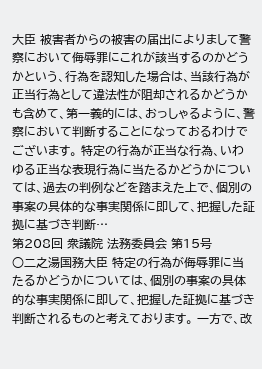大臣 被害者からの被害の届出によりまして警察において侮辱罪にこれが該当するのかどうかという、行為を認知した場合は、当該行為が正当行為として違法性が阻却されるかどうかも含めて、第一義的には、おっしゃるように、警察において判断することになっておるわけでございます。 特定の行為が正当な行為、いわゆる正当な表現行為に当たるかどうかについては、過去の判例などを踏まえた上で、個別の事案の具体的な事実関係に即して、把握した証拠に基づき判断…
第208回 衆議院 法務委員会 第15号
○二之湯国務大臣 特定の行為が侮辱罪に当たるかどうかについては、個別の事案の具体的な事実関係に即して、把握した証拠に基づき判断されるものと考えております。 一方で、改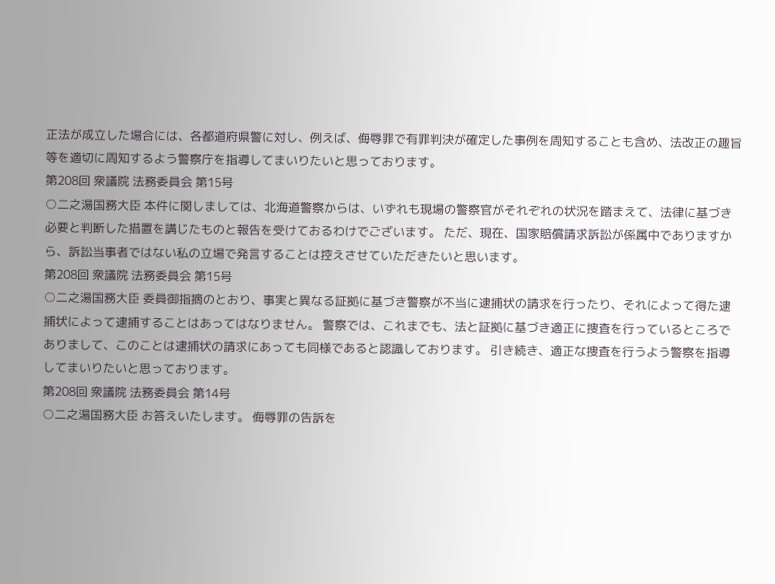正法が成立した場合には、各都道府県警に対し、例えば、侮辱罪で有罪判決が確定した事例を周知することも含め、法改正の趣旨等を適切に周知するよう警察庁を指導してまいりたいと思っております。
第208回 衆議院 法務委員会 第15号
○二之湯国務大臣 本件に関しましては、北海道警察からは、いずれも現場の警察官がそれぞれの状況を踏まえて、法律に基づき必要と判断した措置を講じたものと報告を受けておるわけでございます。 ただ、現在、国家賠償請求訴訟が係属中でありますから、訴訟当事者ではない私の立場で発言することは控えさせていただきたいと思います。
第208回 衆議院 法務委員会 第15号
○二之湯国務大臣 委員御指摘のとおり、事実と異なる証拠に基づき警察が不当に逮捕状の請求を行ったり、それによって得た逮捕状によって逮捕することはあってはなりません。 警察では、これまでも、法と証拠に基づき適正に捜査を行っているところでありまして、このことは逮捕状の請求にあっても同様であると認識しております。 引き続き、適正な捜査を行うよう警察を指導してまいりたいと思っております。
第208回 衆議院 法務委員会 第14号
○二之湯国務大臣 お答えいたします。 侮辱罪の告訴を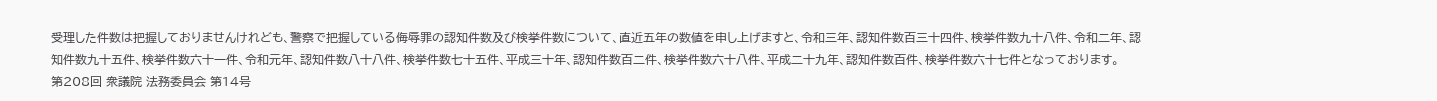受理した件数は把握しておりませんけれども、警察で把握している侮辱罪の認知件数及び検挙件数について、直近五年の数値を申し上げますと、令和三年、認知件数百三十四件、検挙件数九十八件、令和二年、認知件数九十五件、検挙件数六十一件、令和元年、認知件数八十八件、検挙件数七十五件、平成三十年、認知件数百二件、検挙件数六十八件、平成二十九年、認知件数百件、検挙件数六十七件となっております。
第208回 衆議院 法務委員会 第14号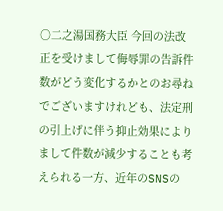○二之湯国務大臣 今回の法改正を受けまして侮辱罪の告訴件数がどう変化するかとのお尋ねでございますけれども、法定刑の引上げに伴う抑止効果によりまして件数が減少することも考えられる一方、近年のSNSの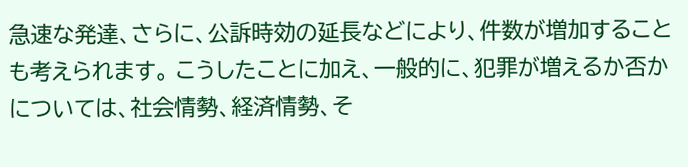急速な発達、さらに、公訴時効の延長などにより、件数が増加することも考えられます。 こうしたことに加え、一般的に、犯罪が増えるか否かについては、社会情勢、経済情勢、そ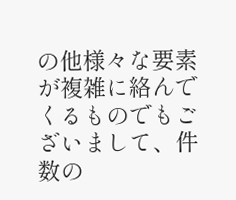の他様々な要素が複雑に絡んでくるものでもございまして、件数の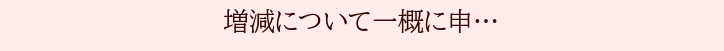増減について一概に申…